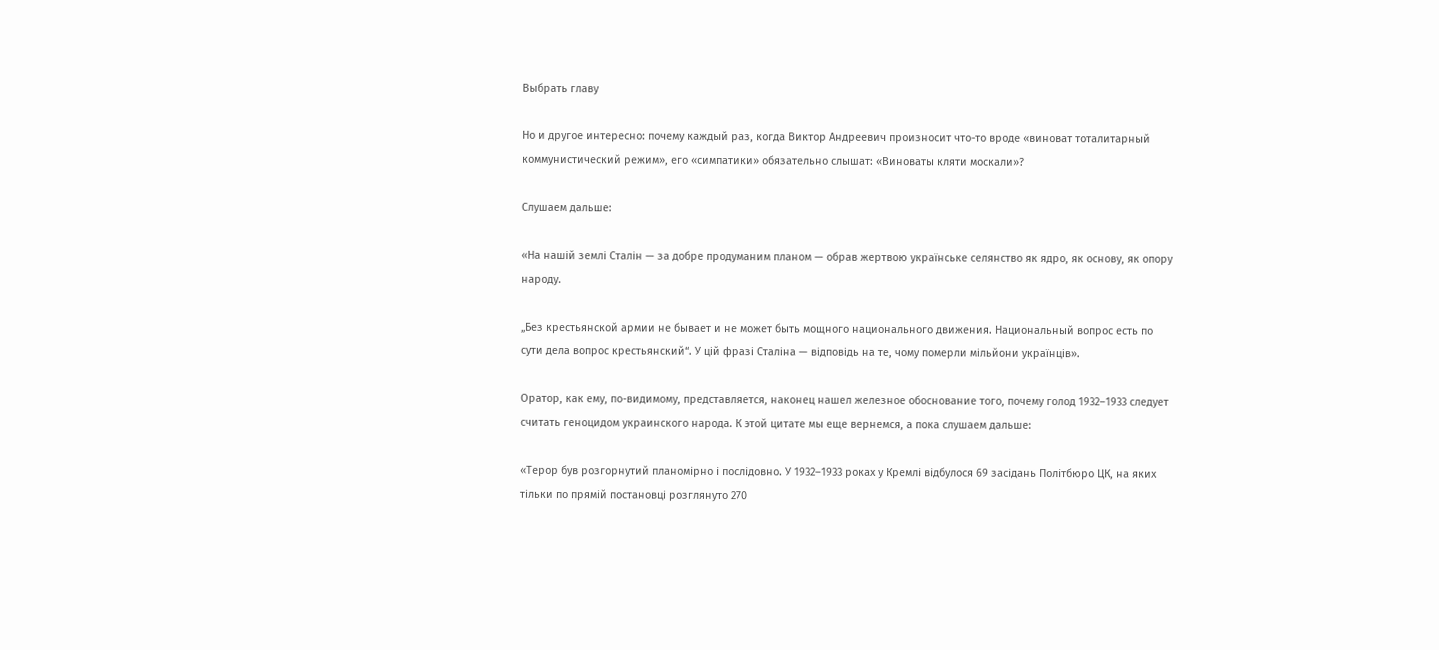Выбрать главу

Но и другое интересно: почему каждый раз, когда Виктор Андреевич произносит что-то вроде «виноват тоталитарный коммунистический режим», его «симпатики» обязательно слышат: «Виноваты кляти москали»?

Слушаем дальше:

«На нашій землі Сталін — за добре продуманим планом — обрав жертвою українське селянство як ядро, як основу, як опору народу.

„Без крестьянской армии не бывает и не может быть мощного национального движения. Национальный вопрос есть по сути дела вопрос крестьянский“. У цій фразі Сталіна — відповідь на те, чому померли мільйони українців».

Оратор, как ему, по-видимому, представляется, наконец нашел железное обоснование того, почему голод 1932–1933 следует считать геноцидом украинского народа. К этой цитате мы еще вернемся, а пока слушаем дальше:

«Терор був розгорнутий планомірно і послідовно. У 1932–1933 роках у Кремлі відбулося 69 засідань Політбюро ЦК, на яких тільки по прямій постановці розглянуто 270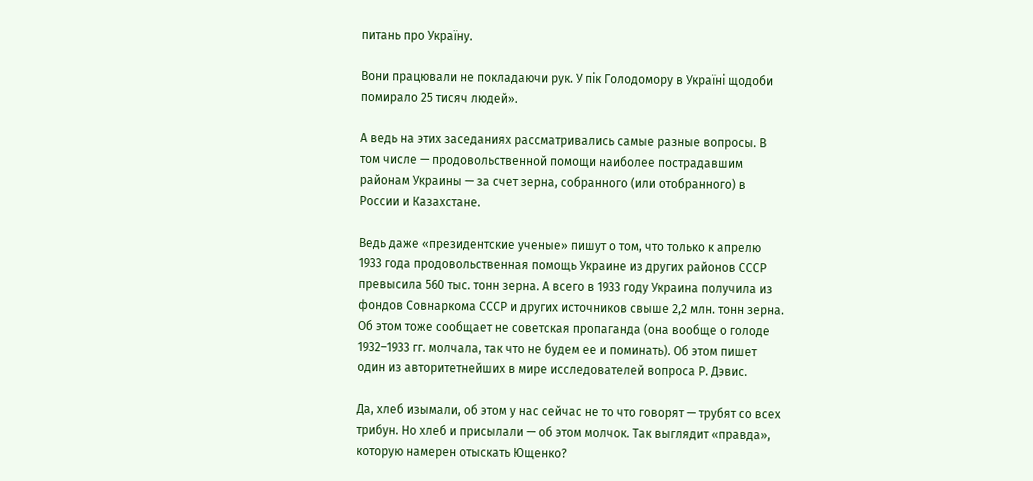питань про Україну.

Вони працювали не покладаючи рук. У пік Голодомору в Україні щодоби помирало 25 тисяч людей».

А ведь на этих заседаниях рассматривались самые разные вопросы. В том числе — продовольственной помощи наиболее пострадавшим районам Украины — за счет зерна, собранного (или отобранного) в России и Казахстане.

Ведь даже «президентские ученые» пишут о том, что только к апрелю 1933 года продовольственная помощь Украине из других районов СССР превысила 560 тыс. тонн зерна. А всего в 1933 году Украина получила из фондов Совнаркома СССР и других источников свыше 2,2 млн. тонн зерна. Об этом тоже сообщает не советская пропаганда (она вообще о голоде 1932–1933 гг. молчала, так что не будем ее и поминать). Об этом пишет один из авторитетнейших в мире исследователей вопроса Р. Дэвис.

Да, хлеб изымали, об этом у нас сейчас не то что говорят — трубят со всех трибун. Но хлеб и присылали — об этом молчок. Так выглядит «правда», которую намерен отыскать Ющенко?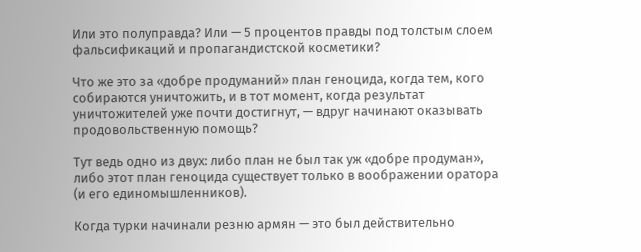Или это полуправда? Или — 5 процентов правды под толстым слоем фальсификаций и пропагандистской косметики?

Что же это за «добре продуманий» план геноцида, когда тем, кого собираются уничтожить, и в тот момент, когда результат уничтожителей уже почти достигнут, — вдруг начинают оказывать продовольственную помощь?

Тут ведь одно из двух: либо план не был так уж «добре продуман», либо этот план геноцида существует только в воображении оратора (и его единомышленников).

Когда турки начинали резню армян — это был действительно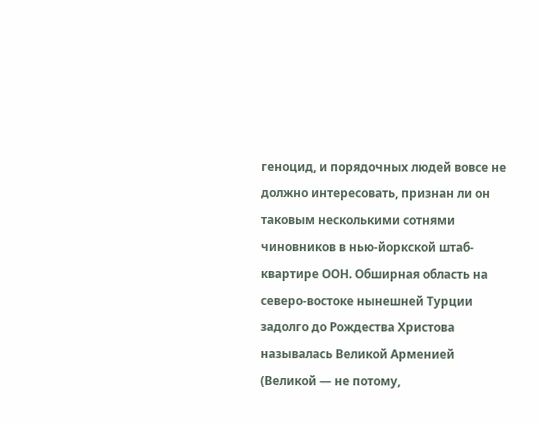геноцид, и порядочных людей вовсе не должно интересовать, признан ли он таковым несколькими сотнями чиновников в нью-йоркской штаб-квартире ООН. Обширная область на северо-востоке нынешней Турции задолго до Рождества Христова называлась Великой Арменией (Великой — не потому,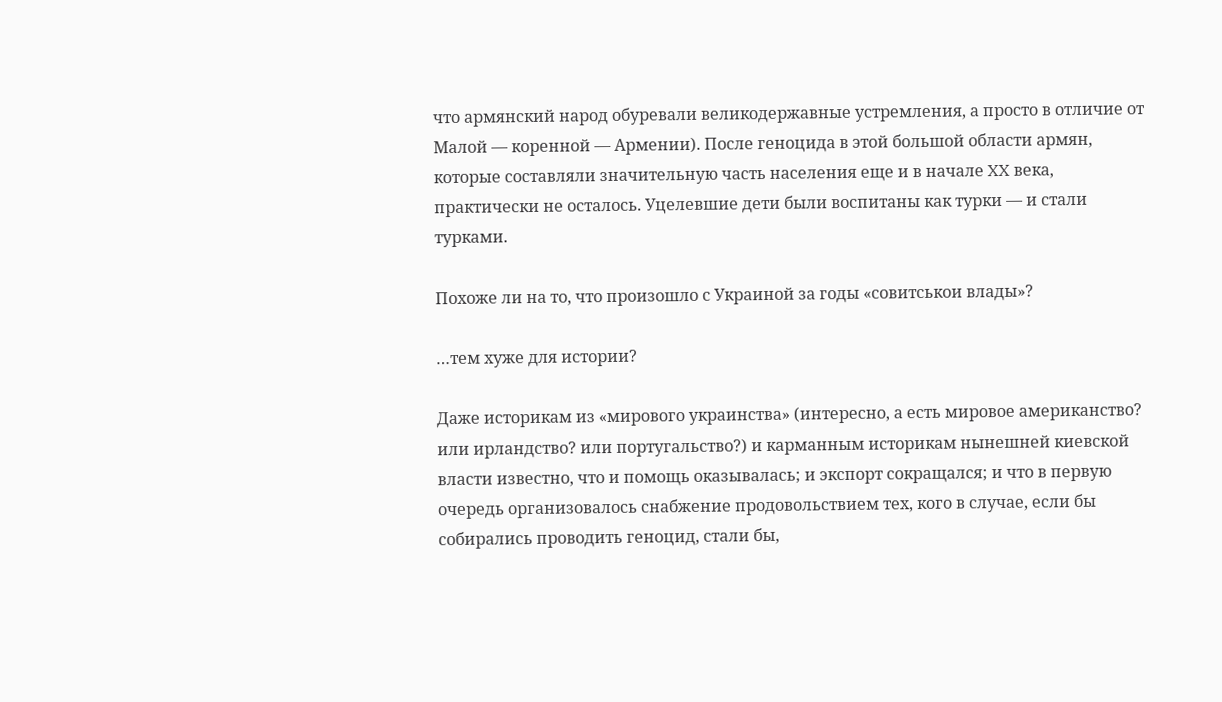что армянский народ обуревали великодержавные устремления, а просто в отличие от Малой — коренной — Армении). После геноцида в этой большой области армян, которые составляли значительную часть населения еще и в начале XX века, практически не осталось. Уцелевшие дети были воспитаны как турки — и стали турками.

Похоже ли на то, что произошло с Украиной за годы «совитськои влады»?

…тем хуже для истории?

Даже историкам из «мирового украинства» (интересно, а есть мировое американство? или ирландство? или португальство?) и карманным историкам нынешней киевской власти известно, что и помощь оказывалась; и экспорт сокращался; и что в первую очередь организовалось снабжение продовольствием тех, кого в случае, если бы собирались проводить геноцид, стали бы,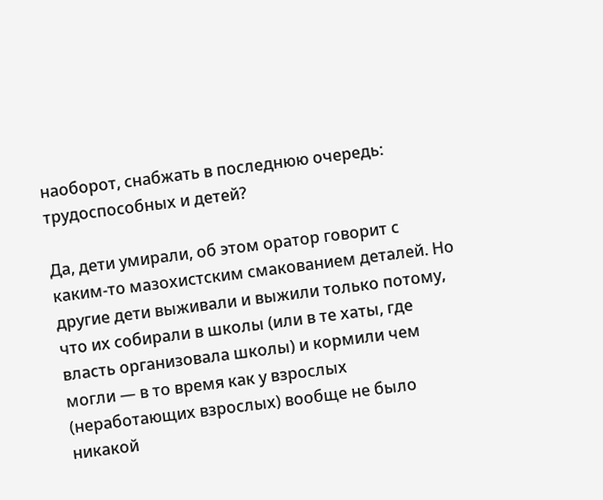наоборот, снабжать в последнюю очередь: трудоспособных и детей?

Да, дети умирали, об этом оратор говорит с каким-то мазохистским смакованием деталей. Но другие дети выживали и выжили только потому, что их собирали в школы (или в те хаты, где власть организовала школы) и кормили чем могли — в то время как у взрослых (неработающих взрослых) вообще не было никакой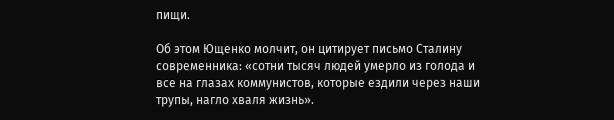пищи.

Об этом Ющенко молчит, он цитирует письмо Сталину современника: «сотни тысяч людей умерло из голода и все на глазах коммунистов, которые ездили через наши трупы, нагло хваля жизнь».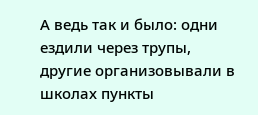А ведь так и было: одни ездили через трупы, другие организовывали в школах пункты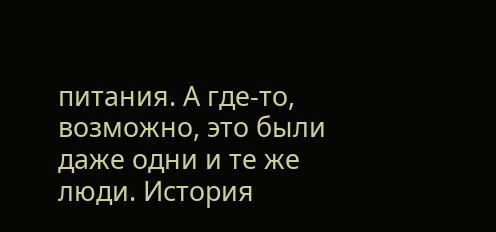питания. А где-то, возможно, это были даже одни и те же люди. История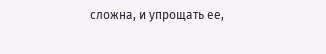сложна, и упрощать ее,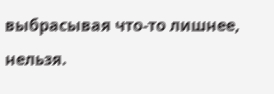выбрасывая что-то лишнее, нельзя.